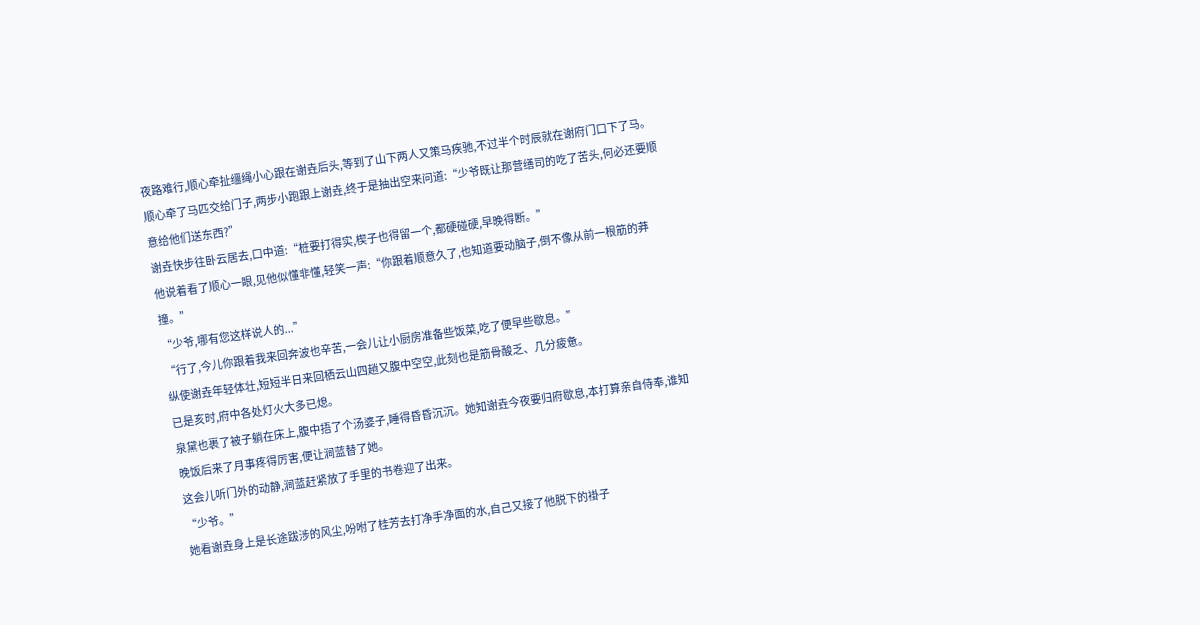夜路难行,顺心牵扯缰绳小心跟在谢垚后头,等到了山下两人又策马疾驰,不过半个时辰就在谢府门口下了马。
顺心牵了马匹交给门子,两步小跑跟上谢垚,终于是抽出空来问道:“少爷既让那营缮司的吃了苦头,何必还要顺意给他们送东西?”
谢垚快步往卧云居去,口中道:“桩要打得实,楔子也得留一个,都硬碰硬,早晚得断。”
他说着看了顺心一眼,见他似懂非懂,轻笑一声:“你跟着顺意久了,也知道要动脑子,倒不像从前一根筋的莽撞。”
“少爷,哪有您这样说人的...”
“行了,今儿你跟着我来回奔波也辛苦,一会儿让小厨房准备些饭菜,吃了便早些歇息。”
纵使谢垚年轻体壮,短短半日来回栖云山四趟又腹中空空,此刻也是筋骨酸乏、几分疲惫。
已是亥时,府中各处灯火大多已熄。
泉黛也裹了被子躺在床上,腹中捂了个汤婆子,睡得昏昏沉沉。她知谢垚今夜要归府歇息,本打算亲自侍奉,谁知晚饭后来了月事疼得厉害,便让涧蓝替了她。
这会儿听门外的动静,涧蓝赶紧放了手里的书卷迎了出来。
“少爷。”
她看谢垚身上是长途跋涉的风尘,吩咐了桂芳去打净手净面的水,自己又接了他脱下的褂子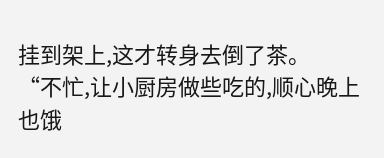挂到架上,这才转身去倒了茶。
“不忙,让小厨房做些吃的,顺心晚上也饿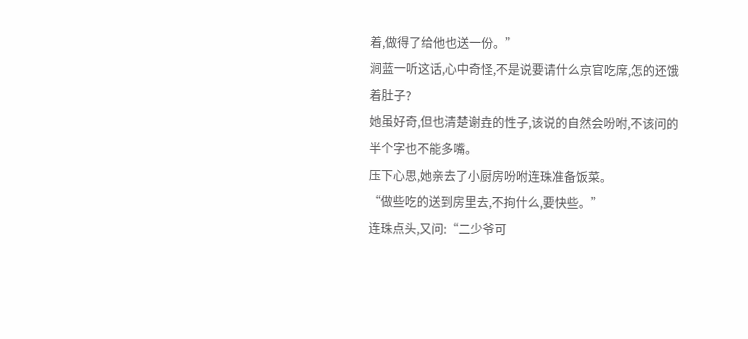着,做得了给他也送一份。”
涧蓝一听这话,心中奇怪,不是说要请什么京官吃席,怎的还饿着肚子?
她虽好奇,但也清楚谢垚的性子,该说的自然会吩咐,不该问的半个字也不能多嘴。
压下心思,她亲去了小厨房吩咐连珠准备饭菜。
“做些吃的送到房里去,不拘什么,要快些。”
连珠点头,又问:“二少爷可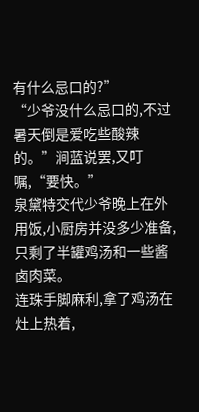有什么忌口的?”
“少爷没什么忌口的,不过暑天倒是爱吃些酸辣的。”涧蓝说罢,又叮嘱,“要快。”
泉黛特交代少爷晚上在外用饭,小厨房并没多少准备,只剩了半罐鸡汤和一些酱卤肉菜。
连珠手脚麻利,拿了鸡汤在灶上热着,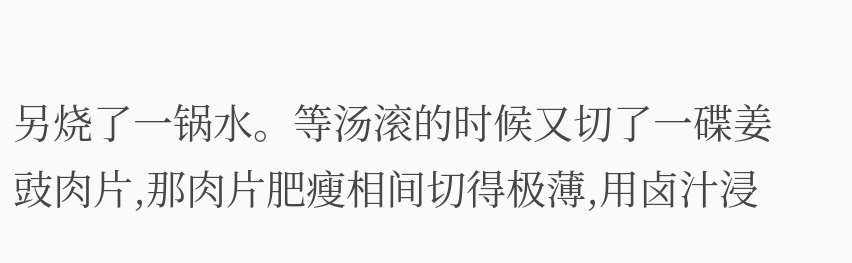另烧了一锅水。等汤滚的时候又切了一碟姜豉肉片,那肉片肥瘦相间切得极薄,用卤汁浸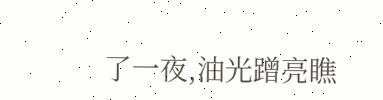了一夜,油光蹭亮瞧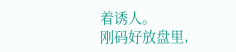着诱人。
刚码好放盘里,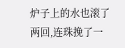炉子上的水也滚了两回,连珠挽了一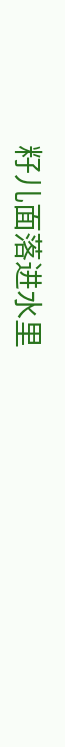籽儿面落进水里